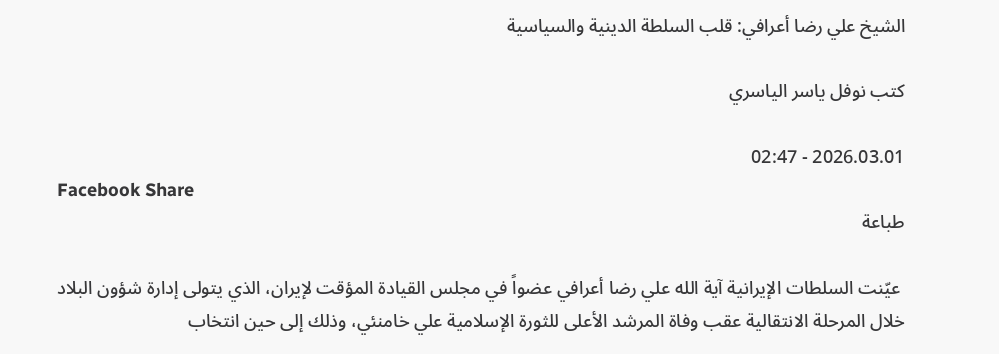الشيخ علي رضا أعرافي: قلب السلطة الدينية والسياسية

كتب نوفل ياسر الياسري

2026.03.01 - 02:47
Facebook Share
طباعة

 عيّنت السلطات الإيرانية آية الله علي رضا أعرافي عضواً في مجلس القيادة المؤقت لإيران، الذي يتولى إدارة شؤون البلاد خلال المرحلة الانتقالية عقب وفاة المرشد الأعلى للثورة الإسلامية علي خامنئي، وذلك إلى حين انتخاب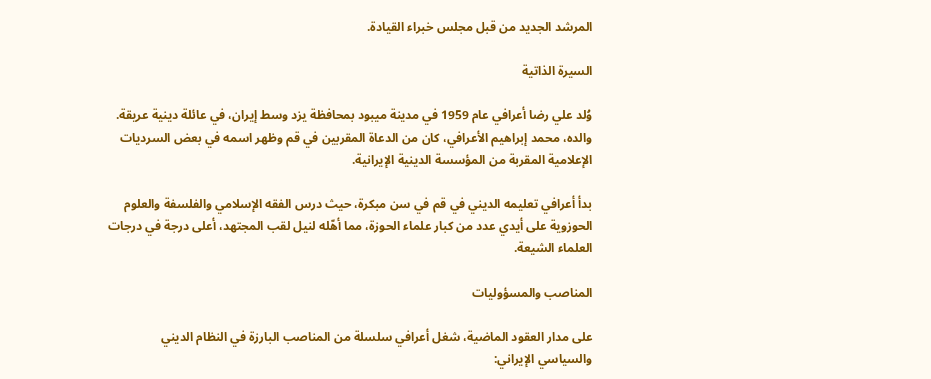المرشد الجديد من قبل مجلس خبراء القيادة.

السيرة الذاتية

وُلد علي رضا أعرافي عام 1959 في مدينة ميبود بمحافظة يزد وسط إيران، في عائلة دينية عريقة. والده، محمد إبراهيم الأعرافي، كان من الدعاة المقربين في قم وظهر اسمه في بعض السرديات الإعلامية المقربة من المؤسسة الدينية الإيرانية.

بدأ أعرافي تعليمه الديني في قم في سن مبكرة، حيث درس الفقه الإسلامي والفلسفة والعلوم الحوزوية على أيدي عدد من كبار علماء الحوزة، مما أهّله لنيل لقب المجتهد، أعلى درجة في درجات العلماء الشيعة.

المناصب والمسؤوليات

على مدار العقود الماضية، شغل أعرافي سلسلة من المناصب البارزة في النظام الديني والسياسي الإيراني: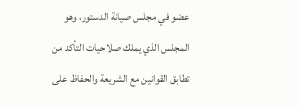عضو في مجلس صيانة الدستور، وهو المجلس الذي يملك صلاحيات التأكد من تطابق القوانين مع الشريعة والحفاظ على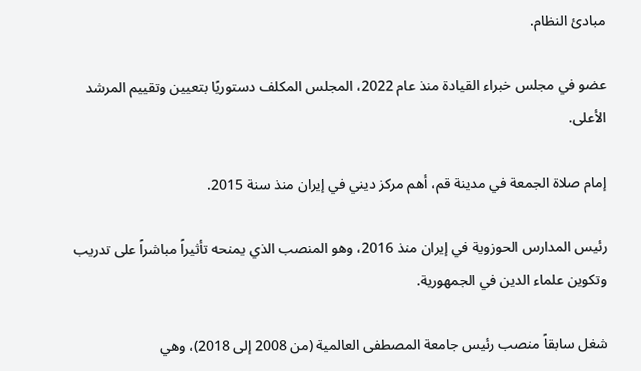مبادئ النظام.

عضو في مجلس خبراء القيادة منذ عام 2022، المجلس المكلف دستوريًا بتعيين وتقييم المرشد الأعلى.

إمام صلاة الجمعة في مدينة قم، أهم مركز ديني في إيران منذ سنة 2015.

رئيس المدارس الحوزوية في إيران منذ 2016، وهو المنصب الذي يمنحه تأثيراً مباشراً على تدريب وتكوين علماء الدين في الجمهورية.

شغل سابقاً منصب رئيس جامعة المصطفى العالمية (من 2008 إلى 2018)، وهي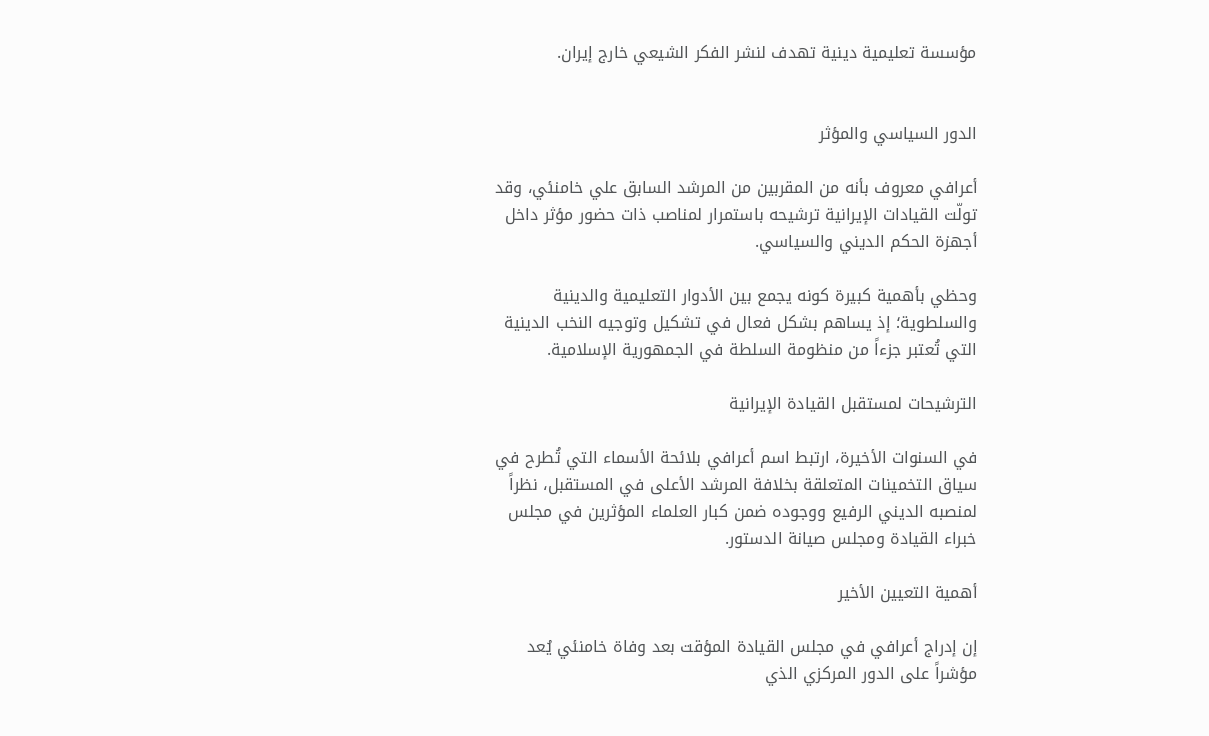مؤسسة تعليمية دينية تهدف لنشر الفكر الشيعي خارج إيران.


الدور السياسي والمؤثر

أعرافي معروف بأنه من المقربين من المرشد السابق علي خامنئي، وقد تولّت القيادات الإيرانية ترشيحه باستمرار لمناصب ذات حضور مؤثر داخل أجهزة الحكم الديني والسياسي.

وحظي بأهمية كبيرة كونه يجمع بين الأدوار التعليمية والدينية والسلطوية؛ إذ يساهم بشكل فعال في تشكيل وتوجيه النخب الدينية التي تُعتبر جزءاً من منظومة السلطة في الجمهورية الإسلامية.

الترشيحات لمستقبل القيادة الإيرانية

في السنوات الأخيرة، ارتبط اسم أعرافي بلائحة الأسماء التي تُطرح في سياق التخمينات المتعلقة بخلافة المرشد الأعلى في المستقبل، نظراً لمنصبه الديني الرفيع ووجوده ضمن كبار العلماء المؤثرين في مجلس خبراء القيادة ومجلس صيانة الدستور.

أهمية التعيين الأخير

إن إدراج أعرافي في مجلس القيادة المؤقت بعد وفاة خامنئي يُعد مؤشراً على الدور المركزي الذي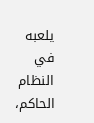يلعبه في النظام الحاكم،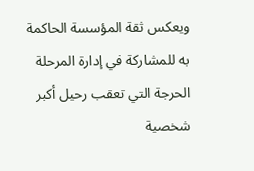ويعكس ثقة المؤسسة الحاكمة به للمشاركة في إدارة المرحلة الحرجة التي تعقب رحيل أكبر شخصية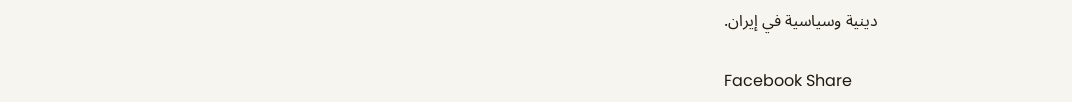دينية وسياسية في إيران.

Facebook Share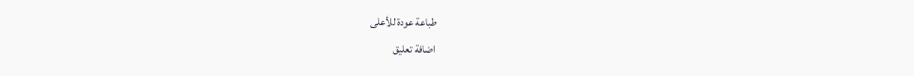طباعة عودة للأعلى
اضافة تعليق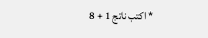* اكتب ناتج 1 + 8